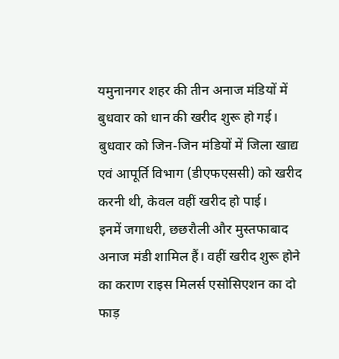यमुनानगर शहर की तीन अनाज मंडियों में बुधवार को धान की खरीद शुरू हो गई। बुधवार को जिन-जिन मंडियों में जिला खाद्य एवं आपूर्ति विभाग (डीएफएससी) को खरीद करनी थी, केवल वहीं खरीद हो पाई।
इनमें जगाधरी, छछरौली और मुस्तफाबाद अनाज मंडी शामिल हैं। वहीं खरीद शुरू होने का कराण राइस मिलर्स एसोसिएशन का दो फाड़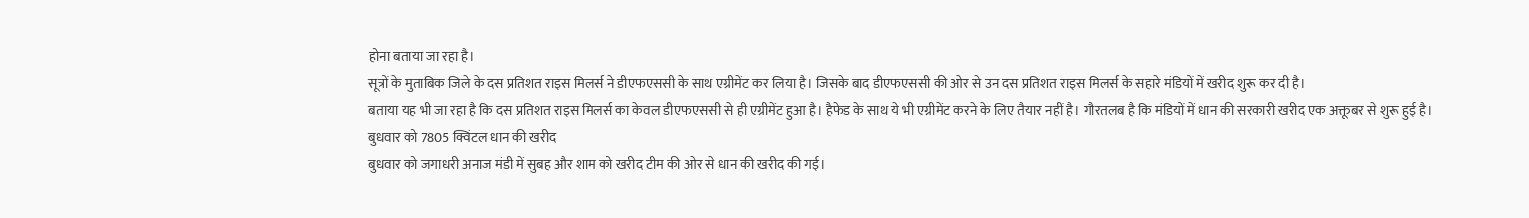होना बताया जा रहा है।
सूत्रों के मुताबिक जिले के दस प्रतिशत राइस मिलर्स ने डीएफएससी के साथ एग्रीमेंट कर लिया है। जिसके बाद डीएफएससी की ओर से उन दस प्रतिशत राइस मिलर्स के सहारे मंडियों में खरीद शुरू कर दी है।
बताया यह भी जा रहा है कि दस प्रतिशत राइस मिलर्स का केवल डीएफएससी से ही एग्रीमेंट हुआ है। हैफेड के साथ ये भी एग्रीमेंट करने के लिए तैयार नहीं है। गौरतलब है कि मंडियों में धान की सरकारी खरीद एक अक्तूबर से शुरू हुई है।
बुधवार को 7805 क्विंटल धान की खरीद
बुधवार को जगाधरी अनाज मंडी में सुबह और शाम को खरीद टीम की ओर से धान की खरीद की गई।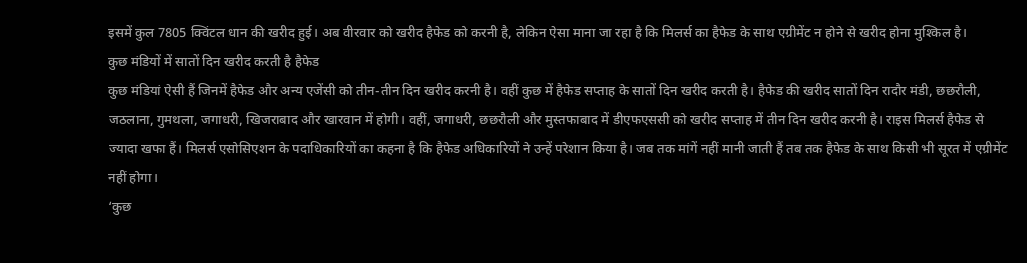इसमें कुल 7805 क्विंटल धान की खरीद हुई। अब वीरवार को खरीद हैफेड को करनी है, लेकिन ऐसा माना जा रहा है कि मिलर्स का हैफेड के साथ एग्रीमेंट न होने से खरीद होना मुश्किल है।
कुछ मंडियों में सातों दिन खरीद करती है हैफेड
कुछ मंडियां ऐसी हैं जिनमें हैफेड और अन्य एजेंसी को तीन-तीन दिन खरीद करनी है। वहीं कुछ में हैफेड सप्ताह के सातों दिन खरीद करती है। हैफेड की खरीद सातों दिन रादौर मंडी, छछरौली, जठलाना, गुमथला, जगाधरी, खिजराबाद और खारवान में होगी। वहीं, जगाधरी, छछरौली और मुस्तफाबाद में डीएफएससी को खरीद सप्ताह में तीन दिन खरीद करनी है। राइस मिलर्स हैफेड से ज्यादा खफा हैं। मिलर्स एसोसिएशन के पदाधिकारियों का कहना है कि हैफेड अधिकारियों ने उन्हें परेशान किया है। जब तक मांगें नहीं मानी जाती हैं तब तक हैफेड के साथ किसी भी सूरत में एग्रीमेंट नहीं होगा।
‘कुछ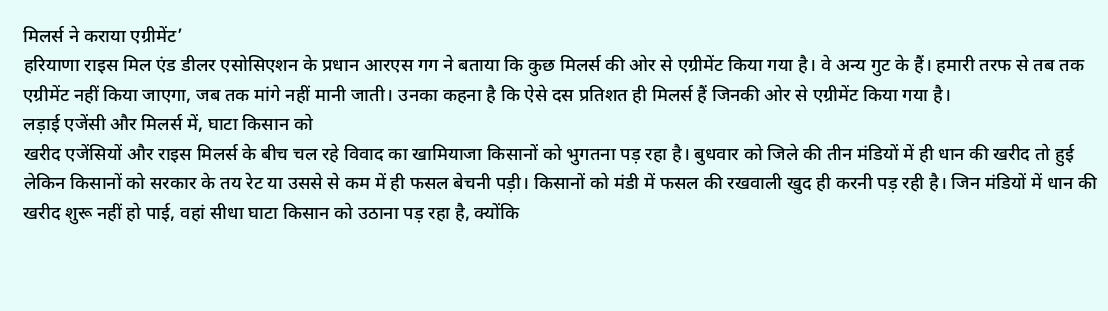मिलर्स ने कराया एग्रीमेंट’
हरियाणा राइस मिल एंड डीलर एसोसिएशन के प्रधान आरएस गग ने बताया कि कुछ मिलर्स की ओर से एग्रीमेंट किया गया है। वे अन्य गुट के हैं। हमारी तरफ से तब तक एग्रीमेंट नहीं किया जाएगा, जब तक मांगे नहीं मानी जाती। उनका कहना है कि ऐसे दस प्रतिशत ही मिलर्स हैं जिनकी ओर से एग्रीमेंट किया गया है।
लड़ाई एजेंसी और मिलर्स में, घाटा किसान को
खरीद एजेंसियों और राइस मिलर्स के बीच चल रहे विवाद का खामियाजा किसानों को भुगतना पड़ रहा है। बुधवार को जिले की तीन मंडियों में ही धान की खरीद तो हुई लेकिन किसानों को सरकार के तय रेट या उससे से कम में ही फसल बेचनी पड़ी। किसानों को मंडी में फसल की रखवाली खुद ही करनी पड़ रही है। जिन मंडियों में धान की खरीद शुरू नहीं हो पाई, वहां सीधा घाटा किसान को उठाना पड़ रहा है, क्योंकि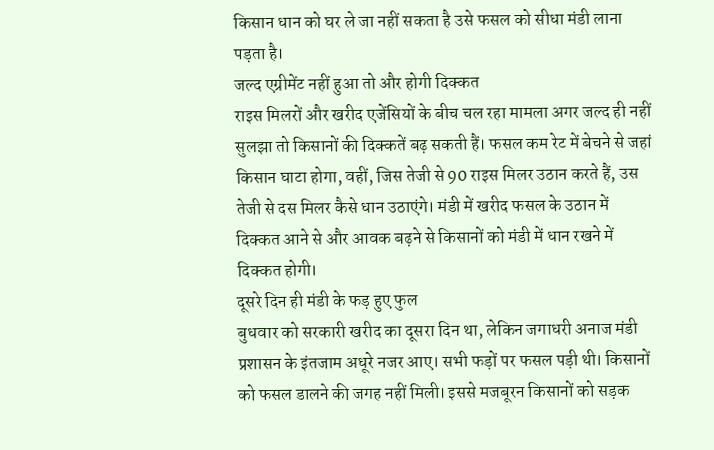किसान धान को घर ले जा नहीं सकता है उसे फसल को सीधा मंडी लाना पड़ता है।
जल्द एग्रीमेंट नहीं हुआ तो और होगी दिक्कत
राइस मिलरों और खरीद एजेंसियों के बीच चल रहा मामला अगर जल्द ही नहीं सुलझा तो किसानों की दिक्कतें बढ़ सकती हैं। फसल कम रेट में बेचने से जहां किसान घाटा होगा, वहीं, जिस तेजी से 90 राइस मिलर उठान करते हैं, उस तेजी से दस मिलर कैसे धान उठाएंगे। मंडी में खरीद फसल के उठान में दिक्कत आने से और आवक बढ़ने से किसानों को मंडी में धान रखने में दिक्कत होगी।
दूसरे दिन ही मंडी के फड़ हुए फुल
बुधवार को सरकारी खरीद का दूसरा दिन था, लेकिन जगाधरी अनाज मंडी प्रशासन के इंतजाम अधूरे नजर आए। सभी फड़ों पर फसल पड़ी थी। किसानों को फसल डालने की जगह नहीं मिली। इससे मजबूरन किसानों को सड़क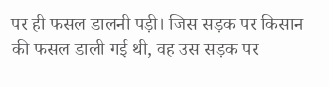पर ही फसल डालनी पड़ी। जिस सड़क पर किसान की फसल डाली गई थी, वह उस सड़क पर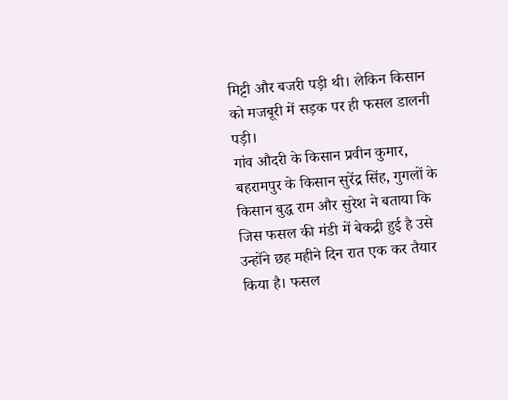मिट्टी और बजरी पड़ी थी। लेकिन किसान को मजबूरी में सड़क पर ही फसल डालनी पड़ी।
गांव औदरी के किसान प्रवीन कुमार, बहरामपुर के किसान सुरेंद्र सिंह, गुगलों के किसान बुद्ध राम और सुरेश ने बताया कि जिस फसल की मंडी में बेकद्री हुई है उसे उन्होंने छह महीने दिन रात एक कर तैयार किया है। फसल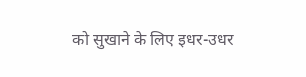को सुखाने के लिए इधर-उधर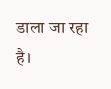डाला जा रहा है।